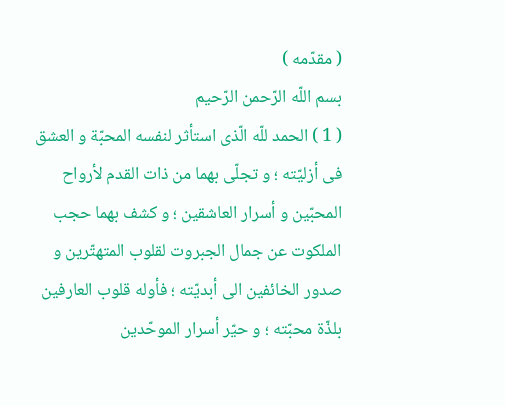( مقدّمه )
بسم اللّه الرّحمن الرّحيم
( 1 ) الحمد للّه الّذى استأثر لنفسه المحبّة و العشق فى أزليّته ؛ و تجلّى بهما من ذات القدم لأرواح المحبّين و أسرار العاشقين ؛ و كشف بهما حجب الملكوت عن جمال الجبروت لقلوب المتهتّرين و صدور الخائفين الى أبديّته ؛ فأوله قلوب العارفين بلذّة محبّته ؛ و حيّر أسرار الموحّدين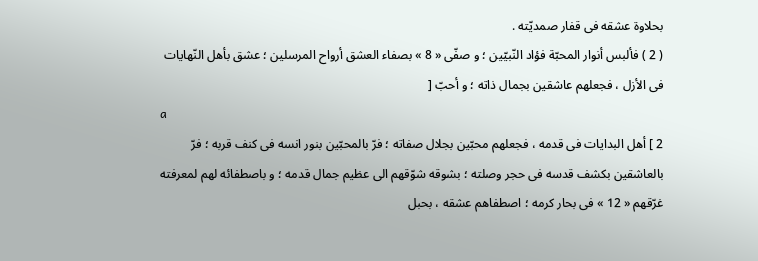بحلاوة عشقه فى قفار صمديّته .
( 2 ) فألبس أنوار المحبّة فؤاد النّبيّين ؛ و صفّى « 8 » بصفاء العشق أرواح المرسلين ؛ عشق بأهل النّهايات فى الأزل ، فجعلهم عاشقين بجمال ذاته ؛ و أحبّ [
a
2 ] أهل البدايات فى قدمه ، فجعلهم محبّين بجلال صفاته ؛ فرّ بالمحبّين بنور انسه فى كنف قربه ؛ فرّ بالعاشقين بكشف قدسه فى حجر وصلته ؛ بشوقه شوّقهم الى عظيم جمال قدمه ؛ و باصطفائه لهم لمعرفته غرّقهم « 12 » فى بحار كرمه ؛ اصطفاهم عشقه ، بحبل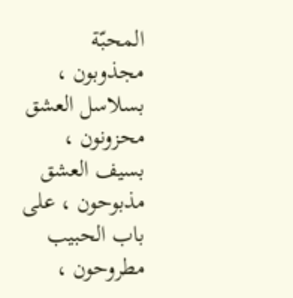المحبّة مجذوبون ، بسلاسل العشق محزونون ، بسيف العشق مذبوحون ، على باب الحبيب مطروحون ،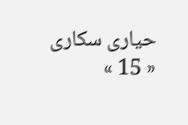حيارى سكارى « 15 »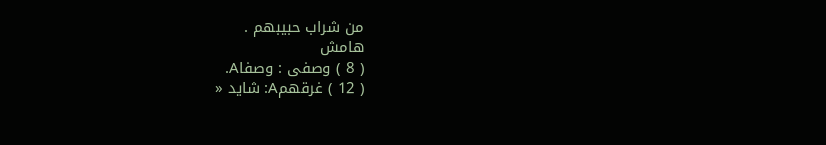من شراب حبيبهم .
هامش
( 8 ) وصفى : وصفاA.
( 12 ) غرقهمA: شايد «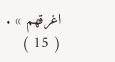اغرقهم » .
( 15 )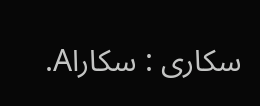سكارى : سكاراA.